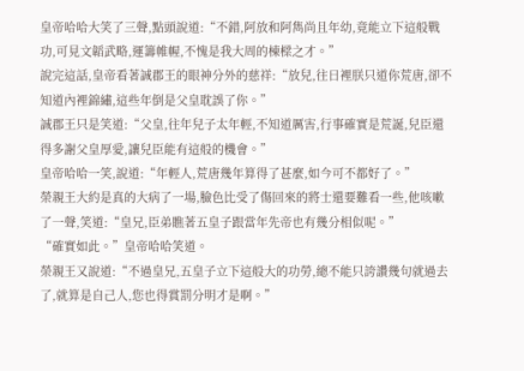皇帝哈哈大笑了三聲,點頭說道:“不錯,阿放和阿雋尚且年幼,竟能立下這般戰功,可見文韜武略,運籌帷幄,不愧是我大周的棟樑之才。”
說完這話,皇帝看著誠郡王的眼神分外的慈祥:“放兒,往日裡朕只道你荒唐,卻不知道內裡錦繡,這些年倒是父皇耽誤了你。”
誠郡王只是笑道:“父皇,往年兒子太年輕,不知道厲害,行事確實是荒誕,兒臣還得多謝父皇厚愛,讓兒臣能有這般的機會。”
皇帝哈哈一笑,說道:“年輕人,荒唐幾年算得了甚麼,如今可不都好了。”
榮親王大約是真的大病了一場,臉色比受了傷回來的將士還要難看一些,他咳嗽了一聲,笑道:“皇兄,臣弟瞧著五皇子跟當年先帝也有幾分相似呢。”
“確實如此。”皇帝哈哈笑道。
榮親王又說道:“不過皇兄,五皇子立下這般大的功勞,總不能只誇讚幾句就過去了,就算是自己人,您也得賞罰分明才是啊。”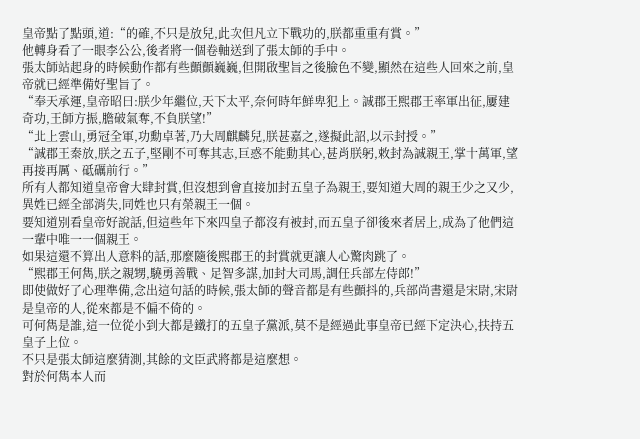皇帝點了點頭,道:“的確,不只是放兒,此次但凡立下戰功的,朕都重重有賞。”
他轉身看了一眼李公公,後者將一個卷軸送到了張太師的手中。
張太師站起身的時候動作都有些顫顫巍巍,但開啟聖旨之後臉色不變,顯然在這些人回來之前,皇帝就已經準備好聖旨了。
“奉天承運,皇帝昭曰:朕少年繼位,天下太平,奈何時年鮮卑犯上。誠郡王熙郡王率軍出征,屢建奇功,王師方振,膽破氣奪,不負朕望!”
“北上雲山,勇冠全軍,功勳卓著,乃大周麒麟兒,朕甚嘉之,遂擬此詔,以示封授。”
“誠郡王秦放,朕之五子,堅剛不可奪其志,巨惑不能動其心,甚肖朕躬,敕封為誠親王,掌十萬軍,望再接再厲、砥礪前行。”
所有人都知道皇帝會大肆封賞,但沒想到會直接加封五皇子為親王,要知道大周的親王少之又少,異姓已經全部消失,同姓也只有榮親王一個。
要知道別看皇帝好說話,但這些年下來四皇子都沒有被封,而五皇子卻後來者居上,成為了他們這一輩中唯一一個親王。
如果這還不算出人意料的話,那麼隨後熙郡王的封賞就更讓人心驚肉跳了。
“熙郡王何雋,朕之親甥,驍勇善戰、足智多謀,加封大司馬,調任兵部左侍郎!”
即使做好了心理準備,念出這句話的時候,張太師的聲音都是有些顫抖的,兵部尚書還是宋尉,宋尉是皇帝的人,從來都是不偏不倚的。
可何雋是誰,這一位從小到大都是鐵打的五皇子黨派,莫不是經過此事皇帝已經下定決心,扶持五皇子上位。
不只是張太師這麼猜測,其餘的文臣武將都是這麼想。
對於何雋本人而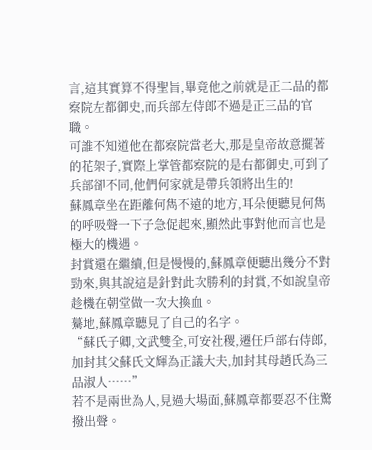言,這其實算不得聖旨,畢竟他之前就是正二品的都察院左都御史,而兵部左侍郎不過是正三品的官職。
可誰不知道他在都察院當老大,那是皇帝故意擺著的花架子,實際上掌管都察院的是右都御史,可到了兵部卻不同,他們何家就是帶兵領將出生的!
蘇鳳章坐在距離何雋不遠的地方,耳朵便聽見何雋的呼吸聲一下子急促起來,顯然此事對他而言也是極大的機遇。
封賞還在繼續,但是慢慢的,蘇鳳章便聽出幾分不對勁來,與其說這是針對此次勝利的封賞,不如說皇帝趁機在朝堂做一次大換血。
驀地,蘇鳳章聽見了自己的名字。
“蘇氏子卿,文武雙全,可安社稷,遷任戶部右侍郎,加封其父蘇氏文輝為正議大夫,加封其母趙氏為三品淑人……”
若不是兩世為人,見過大場面,蘇鳳章都要忍不住驚撥出聲。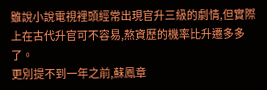雖說小說電視裡頭經常出現官升三級的劇情,但實際上在古代升官可不容易,熬資歷的機率比升遷多多了。
更別提不到一年之前,蘇鳳章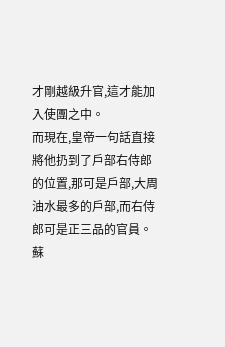才剛越級升官,這才能加入使團之中。
而現在,皇帝一句話直接將他扔到了戶部右侍郎的位置,那可是戶部,大周油水最多的戶部,而右侍郎可是正三品的官員。
蘇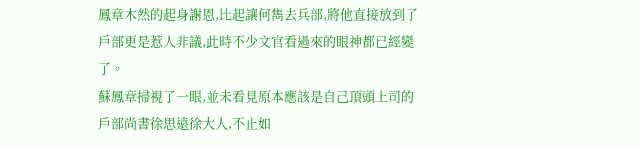鳳章木然的起身謝恩,比起讓何雋去兵部,將他直接放到了戶部更是惹人非議,此時不少文官看過來的眼神都已經變了。
蘇鳳章掃視了一眼,並未看見原本應該是自己頂頭上司的戶部尚書徐思遠徐大人,不止如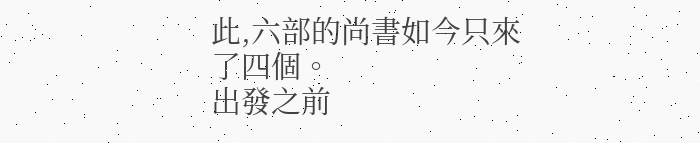此,六部的尚書如今只來了四個。
出發之前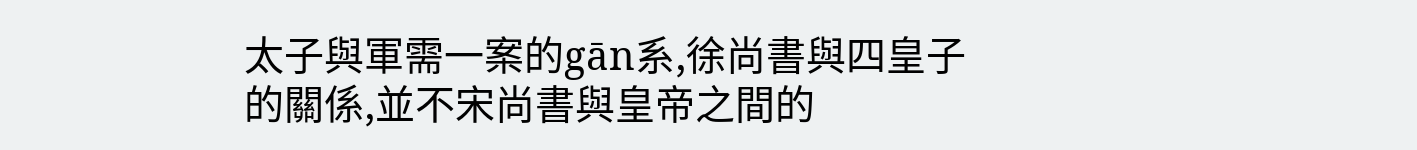太子與軍需一案的gān系,徐尚書與四皇子的關係,並不宋尚書與皇帝之間的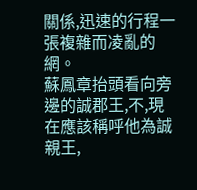關係,迅速的行程一張複雜而凌亂的網。
蘇鳳章抬頭看向旁邊的誠郡王,不,現在應該稱呼他為誠親王,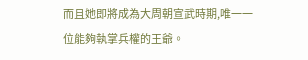而且她即將成為大周朝宣武時期,唯一一位能夠執掌兵權的王爺。